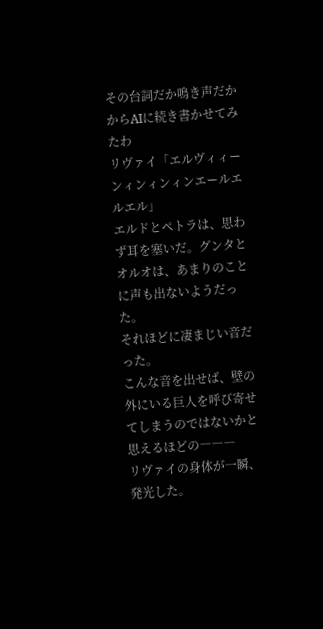その台詞だか鳴き声だかからAIに続き書かせてみたわ
リヴァイ「エルヴィィーンィンィンィンエールエルエル」
エルドとペトラは、思わず耳を塞いだ。グンタとオルオは、あまりのことに声も出ないようだった。
それほどに凄まじい音だった。
こんな音を出せば、壁の外にいる巨人を呼び寄せてしまうのではないかと思えるほどの―――
リヴァイの身体が一瞬、発光した。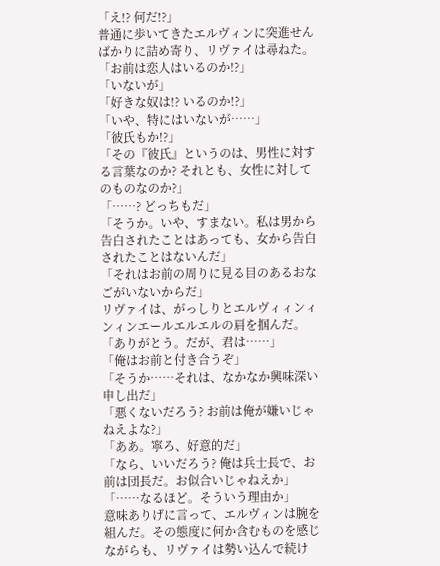「え!? 何だ!?」
普通に歩いてきたエルヴィンに突進せんばかりに詰め寄り、リヴァイは尋ねた。
「お前は恋人はいるのか!?」
「いないが」
「好きな奴は!? いるのか!?」
「いや、特にはいないが……」
「彼氏もか!?」
「その『彼氏』というのは、男性に対する言葉なのか? それとも、女性に対してのものなのか?」
「……? どっちもだ」
「そうか。いや、すまない。私は男から告白されたことはあっても、女から告白されたことはないんだ」
「それはお前の周りに見る目のあるおなごがいないからだ」
リヴァイは、がっしりとエルヴィィンィンィンエールエルエルの肩を掴んだ。
「ありがとう。だが、君は……」
「俺はお前と付き合うぞ」
「そうか……それは、なかなか興味深い申し出だ」
「悪くないだろう? お前は俺が嫌いじゃねえよな?」
「ああ。寧ろ、好意的だ」
「なら、いいだろう? 俺は兵士長で、お前は団長だ。お似合いじゃねえか」
「……なるほど。そういう理由か」
意味ありげに言って、エルヴィンは腕を組んだ。その態度に何か含むものを感じながらも、リヴァイは勢い込んで続け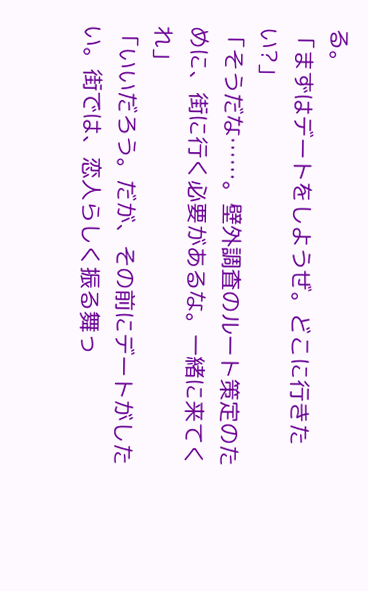る。
「まずはデートをしようぜ。どこに行きたい?」
「そうだな……。壁外調査のルート策定のために、街に行く必要があるな。一緒に来てくれ」
「いいだろう。だが、その前にデートがしたい。街では、恋人らしく振る舞っ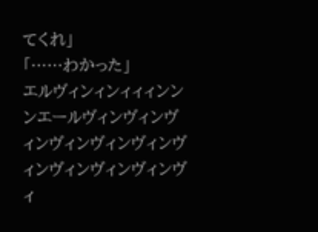てくれ」
「……わかった」
エルヴィンィンィィィンンンエールヴィンヴィンヴィンヴィンヴィンヴィンヴィンヴィンヴィンヴィンヴィ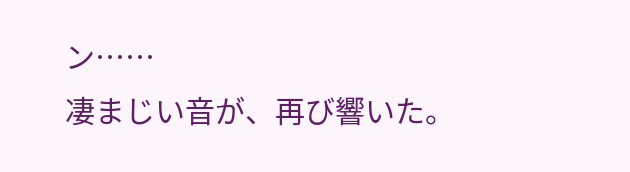ン……
凄まじい音が、再び響いた。